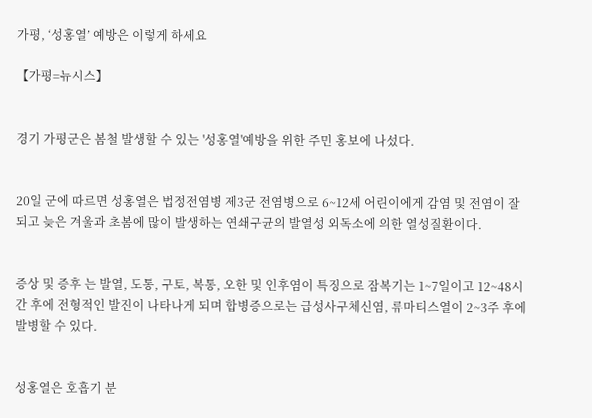가평, ‘성홍열’ 예방은 이렇게 하세요

【가평=뉴시스】


경기 가평군은 봄철 발생할 수 있는 '성홍열'예방을 위한 주민 홍보에 나섰다.


20일 군에 따르면 성홍열은 법정전염병 제3군 전염병으로 6~12세 어린이에게 감염 및 전염이 잘되고 늦은 겨울과 초봄에 많이 발생하는 연쇄구균의 발열성 외독소에 의한 열성질환이다.


증상 및 증후 는 발열, 도통, 구토, 복통, 오한 및 인후염이 특징으로 잠복기는 1~7일이고 12~48시간 후에 전형적인 발진이 나타나게 되며 합병증으로는 급성사구체신염, 류마티스열이 2~3주 후에 발병할 수 있다.


성홍열은 호흡기 분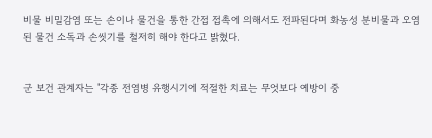비물 비밀감염 또는 손이나 물건을 통한 간접 접촉에 의해서도 전파된다며 화농성 분비물과 오염된 물건 소독과 손씻기를 철저히 해야 한다고 밝혔다.


군 보건 관계자는 "각종 전염병 유행시기에 적절한 치료는 무엇보다 예방이 중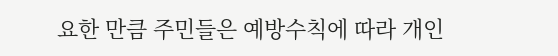요한 만큼 주민들은 예방수칙에 따라 개인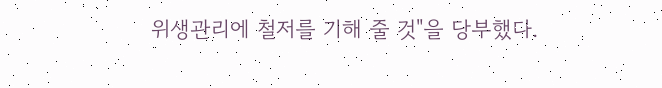위생관리에 철저를 기해 줄 것"을 당부했다.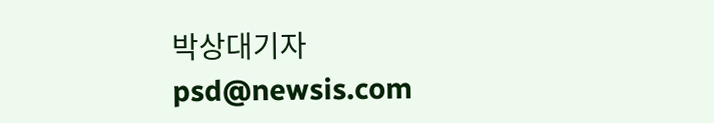박상대기자 psd@newsis.com